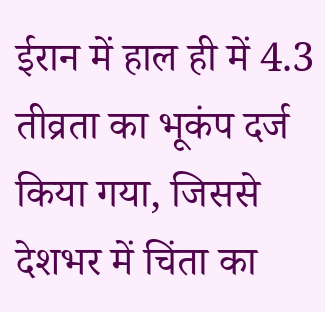ईरान में हाल ही में 4.3 तीव्रता का भूकंप दर्ज किया गया, जिससे देशभर में चिंता का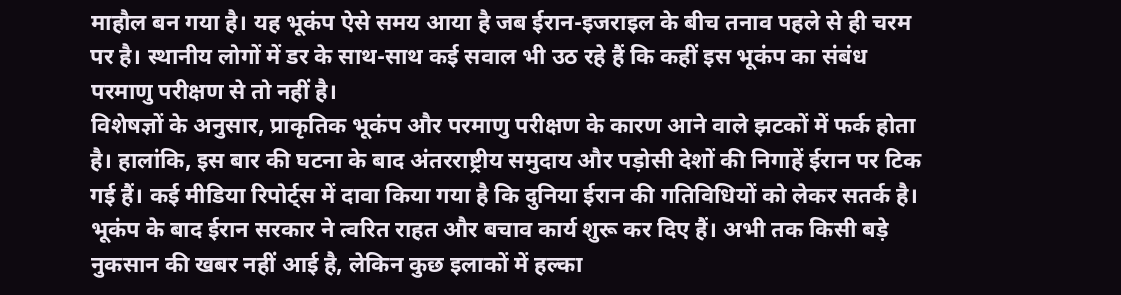माहौल बन गया है। यह भूकंप ऐसे समय आया है जब ईरान-इजराइल के बीच तनाव पहले से ही चरम पर है। स्थानीय लोगों में डर के साथ-साथ कई सवाल भी उठ रहे हैं कि कहीं इस भूकंप का संबंध परमाणु परीक्षण से तो नहीं है।
विशेषज्ञों के अनुसार, प्राकृतिक भूकंप और परमाणु परीक्षण के कारण आने वाले झटकों में फर्क होता है। हालांकि, इस बार की घटना के बाद अंतरराष्ट्रीय समुदाय और पड़ोसी देशों की निगाहें ईरान पर टिक गई हैं। कई मीडिया रिपोर्ट्स में दावा किया गया है कि दुनिया ईरान की गतिविधियों को लेकर सतर्क है।
भूकंप के बाद ईरान सरकार ने त्वरित राहत और बचाव कार्य शुरू कर दिए हैं। अभी तक किसी बड़े नुकसान की खबर नहीं आई है, लेकिन कुछ इलाकों में हल्का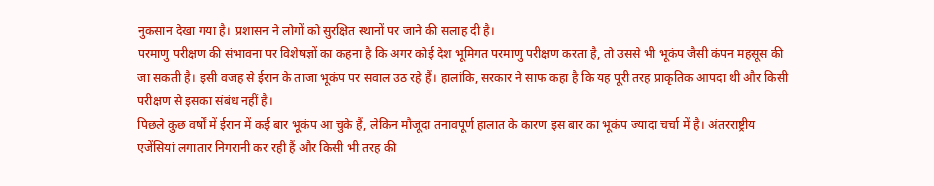नुकसान देखा गया है। प्रशासन ने लोगों को सुरक्षित स्थानों पर जाने की सलाह दी है।
परमाणु परीक्षण की संभावना पर विशेषज्ञों का कहना है कि अगर कोई देश भूमिगत परमाणु परीक्षण करता है, तो उससे भी भूकंप जैसी कंपन महसूस की जा सकती है। इसी वजह से ईरान के ताजा भूकंप पर सवाल उठ रहे हैं। हालांकि, सरकार ने साफ कहा है कि यह पूरी तरह प्राकृतिक आपदा थी और किसी परीक्षण से इसका संबंध नहीं है।
पिछले कुछ वर्षों में ईरान में कई बार भूकंप आ चुके हैं, लेकिन मौजूदा तनावपूर्ण हालात के कारण इस बार का भूकंप ज्यादा चर्चा में है। अंतरराष्ट्रीय एजेंसियां लगातार निगरानी कर रही हैं और किसी भी तरह की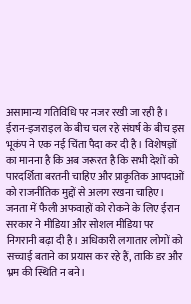असामान्य गतिविधि पर नजर रखी जा रही है।
ईरान-इजराइल के बीच चल रहे संघर्ष के बीच इस भूकंप ने एक नई चिंता पैदा कर दी है। विशेषज्ञों का मानना है कि अब जरूरत है कि सभी देशों को पारदर्शिता बरतनी चाहिए और प्राकृतिक आपदाओं को राजनीतिक मुद्दों से अलग रखना चाहिए।
जनता में फैली अफवाहों को रोकने के लिए ईरान सरकार ने मीडिया और सोशल मीडिया पर निगरानी बढ़ा दी है। अधिकारी लगातार लोगों को सच्चाई बताने का प्रयास कर रहे हैं, ताकि डर और भ्रम की स्थिति न बने।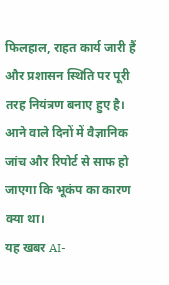फिलहाल, राहत कार्य जारी हैं और प्रशासन स्थिति पर पूरी तरह नियंत्रण बनाए हुए है। आने वाले दिनों में वैज्ञानिक जांच और रिपोर्ट से साफ हो जाएगा कि भूकंप का कारण क्या था।
यह खबर AI-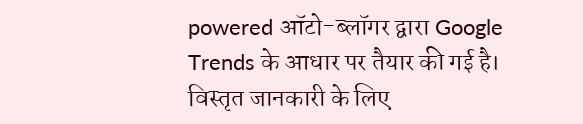powered ऑटो-ब्लॉगर द्वारा Google Trends के आधार पर तैयार की गई है। विस्तृत जानकारी के लिए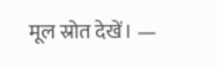मूल स्रोत देखें। —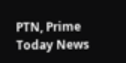PTN, Prime Today News